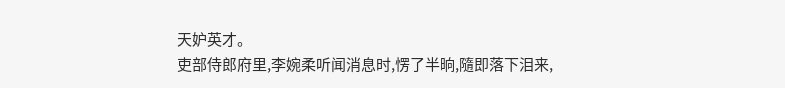天妒英才。
吏部侍郎府里,李婉柔听闻消息时,愣了半晌,隨即落下泪来,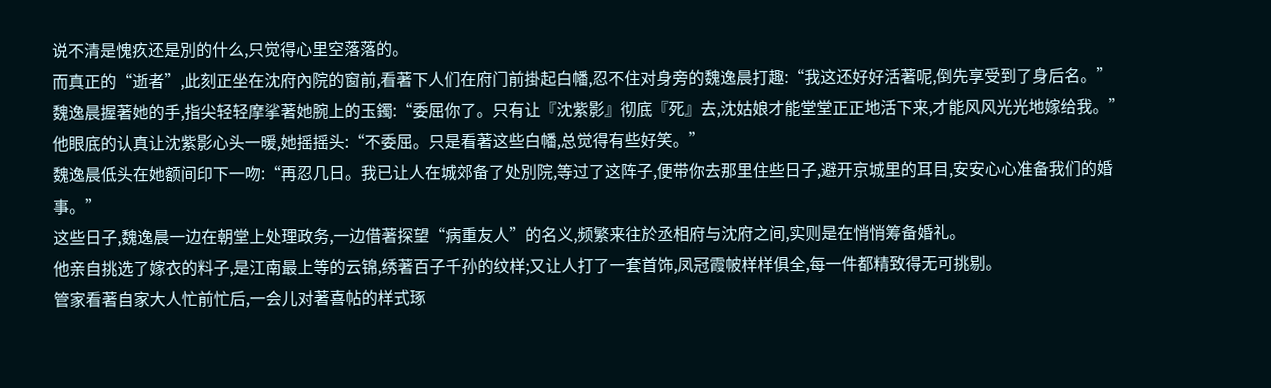说不清是愧疚还是別的什么,只觉得心里空落落的。
而真正的“逝者”,此刻正坐在沈府內院的窗前,看著下人们在府门前掛起白幡,忍不住对身旁的魏逸晨打趣:“我这还好好活著呢,倒先享受到了身后名。”
魏逸晨握著她的手,指尖轻轻摩挲著她腕上的玉鐲:“委屈你了。只有让『沈紫影』彻底『死』去,沈姑娘才能堂堂正正地活下来,才能风风光光地嫁给我。”
他眼底的认真让沈紫影心头一暖,她摇摇头:“不委屈。只是看著这些白幡,总觉得有些好笑。”
魏逸晨低头在她额间印下一吻:“再忍几日。我已让人在城郊备了处別院,等过了这阵子,便带你去那里住些日子,避开京城里的耳目,安安心心准备我们的婚事。”
这些日子,魏逸晨一边在朝堂上处理政务,一边借著探望“病重友人”的名义,频繁来往於丞相府与沈府之间,实则是在悄悄筹备婚礼。
他亲自挑选了嫁衣的料子,是江南最上等的云锦,绣著百子千孙的纹样;又让人打了一套首饰,凤冠霞帔样样俱全,每一件都精致得无可挑剔。
管家看著自家大人忙前忙后,一会儿对著喜帖的样式琢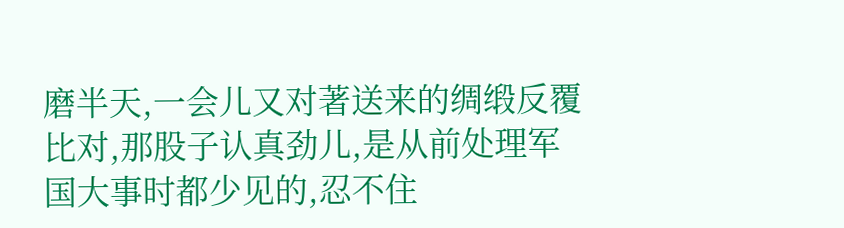磨半天,一会儿又对著送来的绸缎反覆比对,那股子认真劲儿,是从前处理军国大事时都少见的,忍不住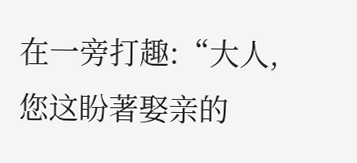在一旁打趣:“大人,您这盼著娶亲的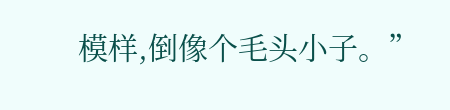模样,倒像个毛头小子。”